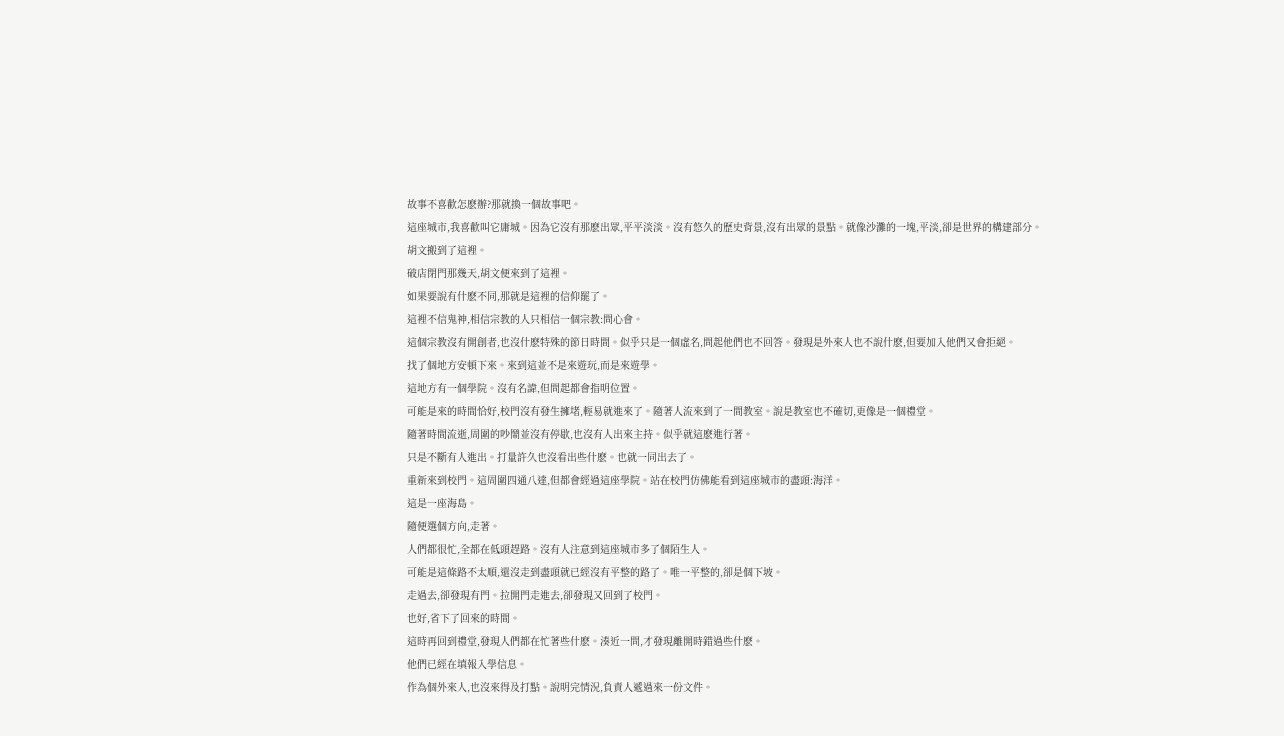故事不喜歡怎麽辦?那就換一個故事吧。
這座城市,我喜歡叫它庸城。因為它沒有那麽出眾,平平淡淡。沒有悠久的歷史背景,沒有出眾的景點。就像沙灘的一塊,平淡,卻是世界的構建部分。
胡文搬到了這裡。
破店閉門那幾天,胡文便來到了這裡。
如果要說有什麽不同,那就是這裡的信仰罷了。
這裡不信鬼神,相信宗教的人只相信一個宗教:問心會。
這個宗教沒有開創者,也沒什麽特殊的節日時間。似乎只是一個虛名,問起他們也不回答。發現是外來人也不說什麽,但要加入他們又會拒絕。
找了個地方安頓下來。來到這並不是來遊玩,而是來遊學。
這地方有一個學院。沒有名諱,但問起都會指明位置。
可能是來的時間恰好,校門沒有發生擁堵,輕易就進來了。隨著人流來到了一間教室。說是教室也不確切,更像是一個禮堂。
隨著時間流逝,周圍的吵鬧並沒有停歇,也沒有人出來主持。似乎就這麽進行著。
只是不斷有人進出。打量許久也沒看出些什麽。也就一同出去了。
重新來到校門。這周圍四通八達,但都會經過這座學院。站在校門仿佛能看到這座城市的盡頭:海洋。
這是一座海島。
隨便選個方向,走著。
人們都很忙,全都在低頭趕路。沒有人注意到這座城市多了個陌生人。
可能是這條路不太順,還沒走到盡頭就已經沒有平整的路了。唯一平整的,卻是個下坡。
走過去,卻發現有門。拉開門走進去,卻發現又回到了校門。
也好,省下了回來的時間。
這時再回到禮堂,發現人們都在忙著些什麽。湊近一問,才發現離開時錯過些什麽。
他們已經在填報入學信息。
作為個外來人,也沒來得及打點。說明完情況,負責人遞過來一份文件。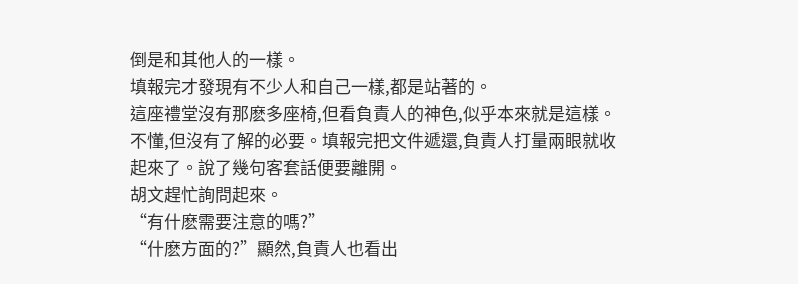倒是和其他人的一樣。
填報完才發現有不少人和自己一樣,都是站著的。
這座禮堂沒有那麽多座椅,但看負責人的神色,似乎本來就是這樣。
不懂,但沒有了解的必要。填報完把文件遞還,負責人打量兩眼就收起來了。說了幾句客套話便要離開。
胡文趕忙詢問起來。
“有什麽需要注意的嗎?”
“什麽方面的?”顯然,負責人也看出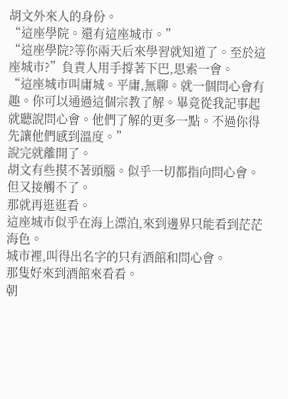胡文外來人的身份。
“這座學院。還有這座城市。”
“這座學院?等你兩天后來學習就知道了。至於這座城市?”負責人用手撐著下巴,思索一會。
“這座城市叫庸城。平庸,無聊。就一個問心會有趣。你可以通過這個宗教了解。畢竟從我記事起就聽說問心會。他們了解的更多一點。不過你得先讓他們感到溫度。”
說完就離開了。
胡文有些摸不著頭腦。似乎一切都指向問心會。但又接觸不了。
那就再逛逛看。
這座城市似乎在海上漂泊,來到邊界只能看到茫茫海色。
城市裡,叫得出名字的只有酒館和問心會。
那隻好來到酒館來看看。
朝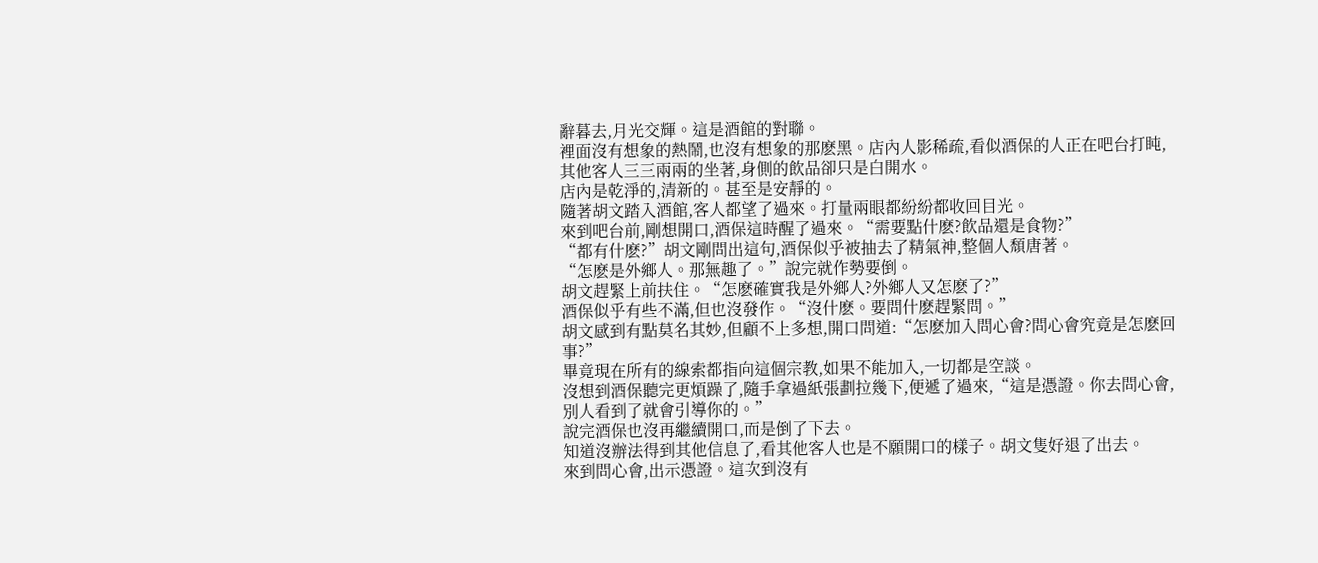辭暮去,月光交輝。這是酒館的對聯。
裡面沒有想象的熱鬧,也沒有想象的那麽黑。店內人影稀疏,看似酒保的人正在吧台打盹,其他客人三三兩兩的坐著,身側的飲品卻只是白開水。
店內是乾淨的,清新的。甚至是安靜的。
隨著胡文踏入酒館,客人都望了過來。打量兩眼都紛紛都收回目光。
來到吧台前,剛想開口,酒保這時醒了過來。“需要點什麽?飲品還是食物?”
“都有什麽?”胡文剛問出這句,酒保似乎被抽去了精氣神,整個人頹唐著。
“怎麽是外鄉人。那無趣了。”說完就作勢要倒。
胡文趕緊上前扶住。“怎麽確實我是外鄉人?外鄉人又怎麽了?”
酒保似乎有些不滿,但也沒發作。“沒什麽。要問什麽趕緊問。”
胡文感到有點莫名其妙,但顧不上多想,開口問道:“怎麽加入問心會?問心會究竟是怎麽回事?”
畢竟現在所有的線索都指向這個宗教,如果不能加入,一切都是空談。
沒想到酒保聽完更煩躁了,隨手拿過紙張劃拉幾下,便遞了過來,“這是憑證。你去問心會,別人看到了就會引導你的。”
說完酒保也沒再繼續開口,而是倒了下去。
知道沒辦法得到其他信息了,看其他客人也是不願開口的樣子。胡文隻好退了出去。
來到問心會,出示憑證。這次到沒有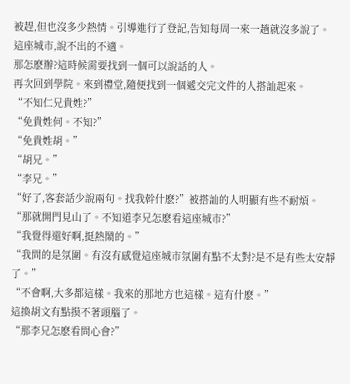被趕,但也沒多少熱情。引導進行了登記,告知每周一來一趟就沒多說了。
這座城市,說不出的不適。
那怎麽辦?這時候需要找到一個可以說話的人。
再次回到學院。來到禮堂,隨便找到一個遞交完文件的人搭訕起來。
“不知仁兄貴姓?”
“免貴姓何。不知?”
“免貴姓胡。”
“胡兄。”
“李兄。”
“好了,客套話少說兩句。找我幹什麽?”被搭訕的人明顯有些不耐煩。
“那就開門見山了。不知道李兄怎麽看這座城市?”
“我覺得還好啊,挺熱鬧的。”
“我問的是氛圍。有沒有感覺這座城市氛圍有點不太對?是不是有些太安靜了。”
“不會啊,大多都這樣。我來的那地方也這樣。這有什麽。”
這換胡文有點摸不著頭腦了。
“那李兄怎麽看問心會?”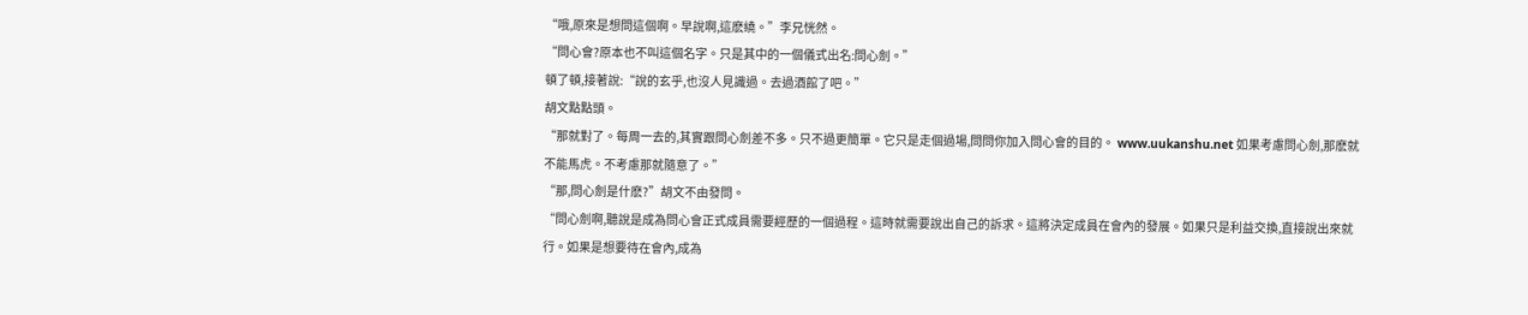“哦,原來是想問這個啊。早說啊,這麽繞。”李兄恍然。
“問心會?原本也不叫這個名字。只是其中的一個儀式出名:問心劍。”
頓了頓,接著說:“說的玄乎,也沒人見識過。去過酒館了吧。”
胡文點點頭。
“那就對了。每周一去的,其實跟問心劍差不多。只不過更簡單。它只是走個過場,問問你加入問心會的目的。 www.uukanshu.net 如果考慮問心劍,那麽就不能馬虎。不考慮那就隨意了。”
“那,問心劍是什麽?”胡文不由發問。
“問心劍啊,聽說是成為問心會正式成員需要經歷的一個過程。這時就需要說出自己的訴求。這將決定成員在會內的發展。如果只是利益交換,直接說出來就行。如果是想要待在會內,成為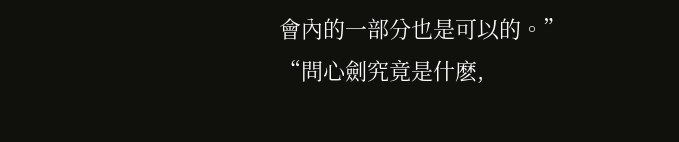會內的一部分也是可以的。”
“問心劍究竟是什麽,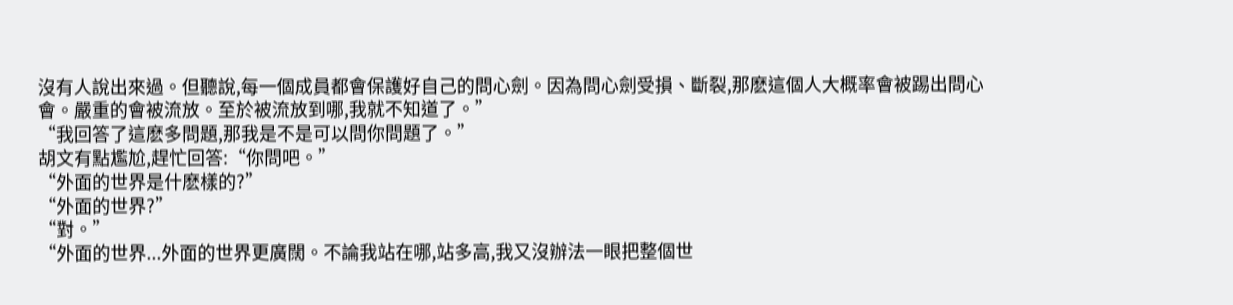沒有人說出來過。但聽說,每一個成員都會保護好自己的問心劍。因為問心劍受損、斷裂,那麽這個人大概率會被踢出問心會。嚴重的會被流放。至於被流放到哪,我就不知道了。”
“我回答了這麽多問題,那我是不是可以問你問題了。”
胡文有點尷尬,趕忙回答:“你問吧。”
“外面的世界是什麽樣的?”
“外面的世界?”
“對。”
“外面的世界...外面的世界更廣闊。不論我站在哪,站多高,我又沒辦法一眼把整個世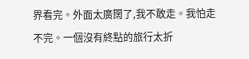界看完。外面太廣闊了,我不敢走。我怕走不完。一個沒有終點的旅行太折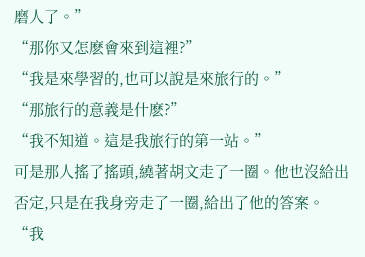磨人了。”
“那你又怎麽會來到這裡?”
“我是來學習的,也可以說是來旅行的。”
“那旅行的意義是什麽?”
“我不知道。這是我旅行的第一站。”
可是那人搖了搖頭,繞著胡文走了一圈。他也沒給出否定,只是在我身旁走了一圈,給出了他的答案。
“我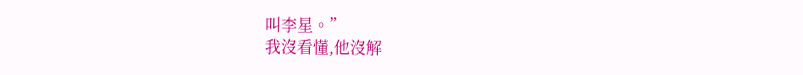叫李星。”
我沒看懂,他沒解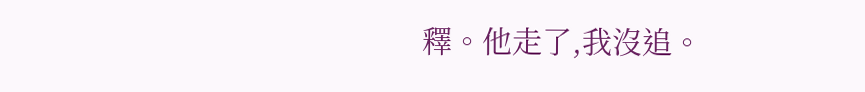釋。他走了,我沒追。